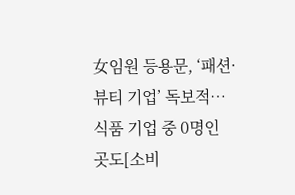女임원 등용문, ‘패션·뷰티 기업’ 독보적⋯식품 기업 중 0명인 곳도[소비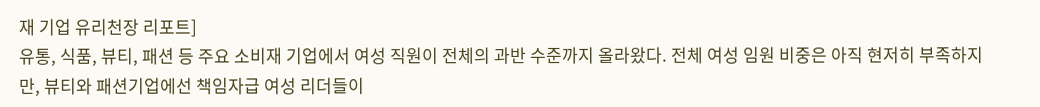재 기업 유리천장 리포트]
유통, 식품, 뷰티, 패션 등 주요 소비재 기업에서 여성 직원이 전체의 과반 수준까지 올라왔다. 전체 여성 임원 비중은 아직 현저히 부족하지만, 뷰티와 패션기업에선 책임자급 여성 리더들이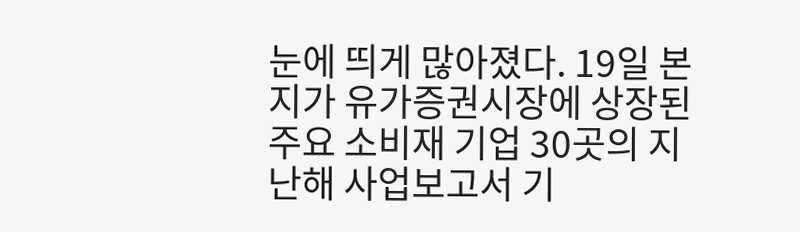눈에 띄게 많아졌다. 19일 본지가 유가증권시장에 상장된 주요 소비재 기업 30곳의 지난해 사업보고서 기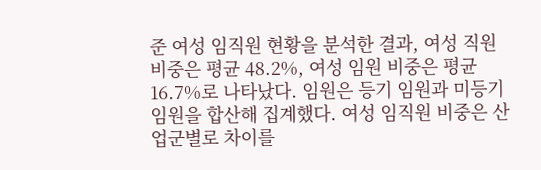준 여성 임직원 현황을 분석한 결과, 여성 직원 비중은 평균 48.2%, 여성 임원 비중은 평균 16.7%로 나타났다. 임원은 등기 임원과 미등기 임원을 합산해 집계했다. 여성 임직원 비중은 산업군별로 차이를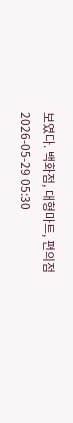보였다. 백화점, 대형마트, 편의점
2026-05-29 05:30